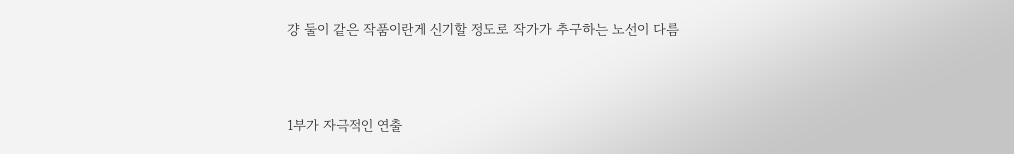걍 둘이 같은 작품이란게 신기할 정도로 작가가 추구하는 노선이 다름



1부가 자극적인 연출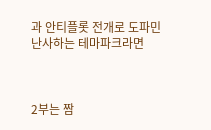과 안티플롯 전개로 도파민 난사하는 테마파크라면



2부는 짬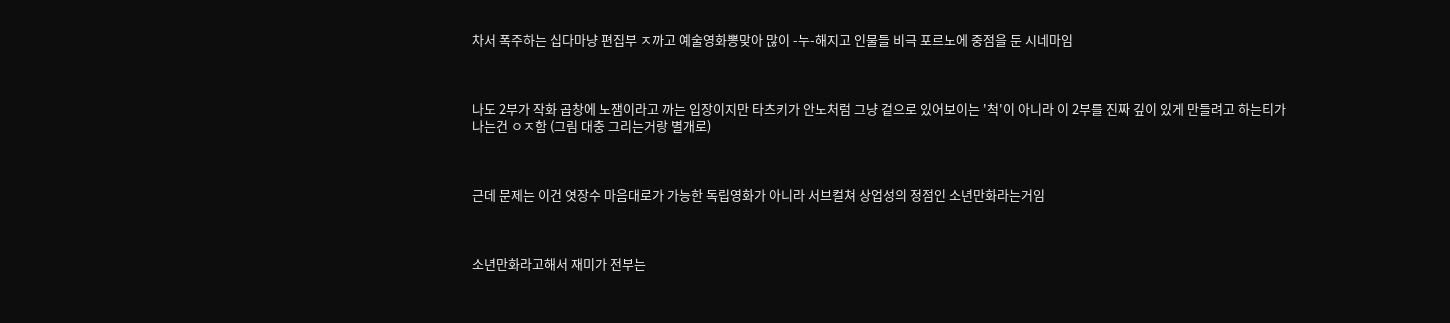차서 폭주하는 십다마냥 편집부 ㅈ까고 예술영화뽕맞아 많이 -누-해지고 인물들 비극 포르노에 중점을 둔 시네마임



나도 2부가 작화 곱창에 노잼이라고 까는 입장이지만 타츠키가 안노처럼 그냥 겉으로 있어보이는 '척'이 아니라 이 2부를 진짜 깊이 있게 만들려고 하는티가 나는건 ㅇㅈ함 (그림 대충 그리는거랑 별개로)



근데 문제는 이건 엿장수 마음대로가 가능한 독립영화가 아니라 서브컬쳐 상업성의 정점인 소년만화라는거임



소년만화라고해서 재미가 전부는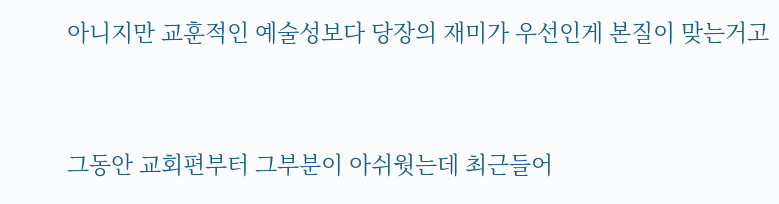아니지만 교훈적인 예술성보다 당장의 재미가 우선인게 본질이 맞는거고



그동안 교회편부터 그부분이 아쉬웟는데 최근들어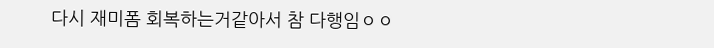다시 재미폼 회복하는거같아서 참 다행임ㅇㅇ